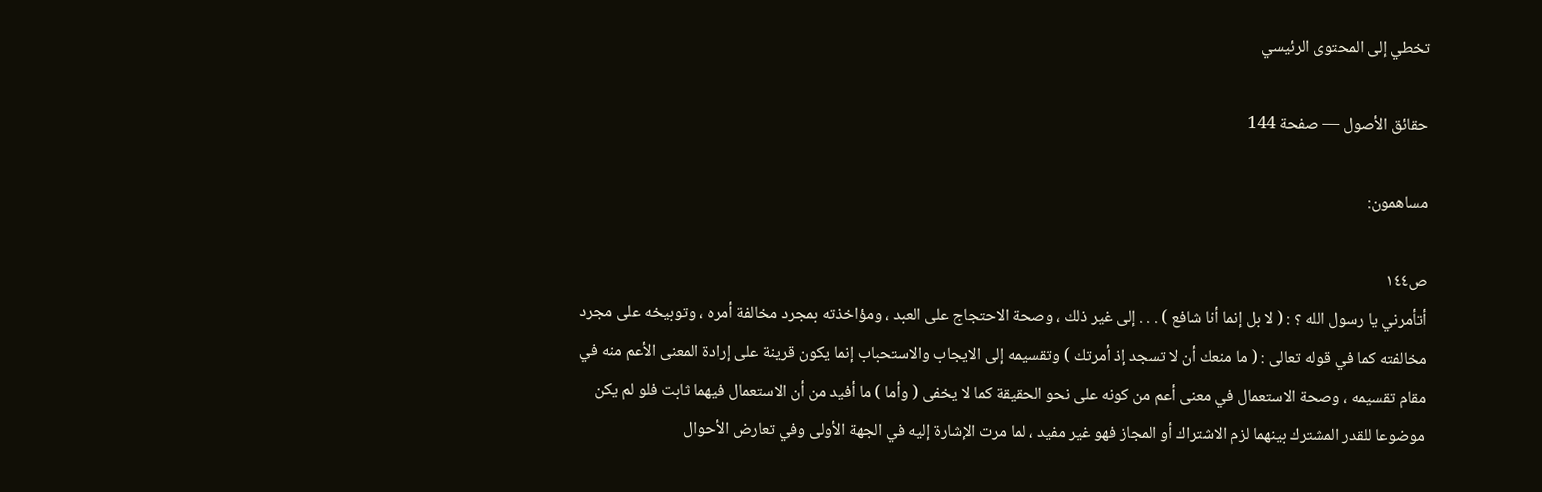تخطي إلى المحتوى الرئيسي

حقائق الأصول — صفحة 144

مساهمون:

ص١٤٤
أتأمرني يا رسول الله ؟ : ( لا بل إنما أنا شافع ) . . . إلى غير ذلك ، وصحة الاحتجاج على العبد ، ومؤاخذته بمجرد مخالفة أمره ، وتوبيخه على مجرد مخالفته كما في قوله تعالى : ( ما منعك أن لا تسجد إذ أمرتك ) وتقسيمه إلى الايجاب والاستحباب إنما يكون قرينة على إرادة المعنى الأعم منه في مقام تقسيمه ، وصحة الاستعمال في معنى أعم من كونه على نحو الحقيقة كما لا يخفى ( وأما ) ما أفيد من أن الاستعمال فيهما ثابت فلو لم يكن موضوعا للقدر المشترك بينهما لزم الاشتراك أو المجاز فهو غير مفيد ، لما مرت الإشارة إليه في الجهة الأولى وفي تعارض الأحوال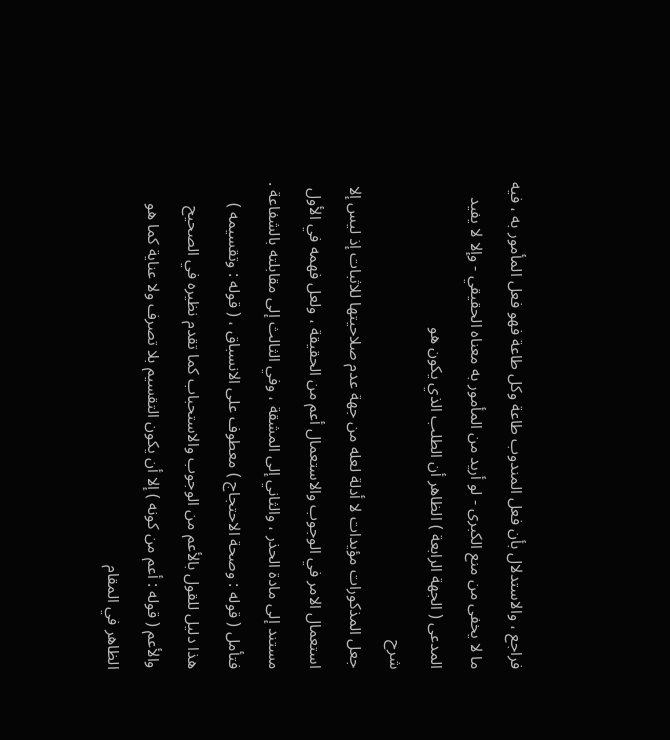فراجع ، والاستدلال بأن فعل المندوب طاعة وكل طاعة فهو فعل المأمور به ، فيه ما لا يخفى من منع الكبرى - لو أريد من المأمور به معناه الحقيقي - وإلا لا يفيد المدعى ( الجهة الرابعة ) الظاهر أن الطلب الذي يكون هو
شرح
جعل المذكورات مؤيدات لا أدلة لعله من جهة عدم صلاحيتها للاثبات إذ ليس إلا استعمال الامر في الوجوب والاستعمال أعم من الحقيقة ، ولعل فهمه في الأول مستند إلى مادة الحذر ، والثاني إلى المشقة ، وفي الثالث إلى مقابلته بالشفاعة . فتأمل ( قوله : وصحة الاحتجاج ) معطوف على الانسباق ، ( قوله : وتقسيمه ) هذا دليل للقول بالأعم من الوجوب والاستحباب كما تقدم نظيره في الصحيح والأعم ( قوله : أعم من كونه ) إلا أن يكون التقسيم بلا تصرف ولا عناية كما هو الظاهر في المقام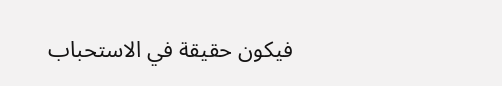فيكون حقيقة في الاستحباب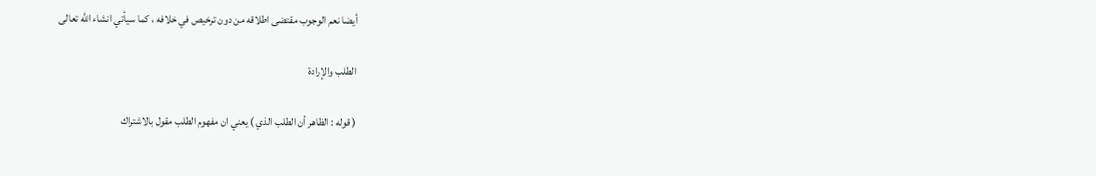أيضا نعم الوجوب مقتضى اطلاقه من دون ترخيص في خلافه ، كما سيأتي انشاء الله تعالى

الطلب والإرادة

( قوله : الظاهر أن الطلب الذي ) يعني ان مفهوم الطلب مقول بالاشتراك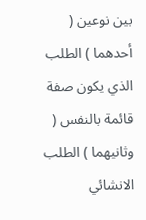بين نوعين ( أحدهما ) الطلب الذي يكون صفة قائمة بالنفس ( وثانيهما ) الطلب الانشائي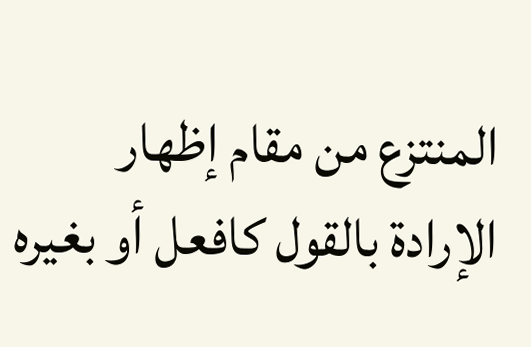المنتزع من مقام إظهار الإرادة بالقول كافعل أو بغيره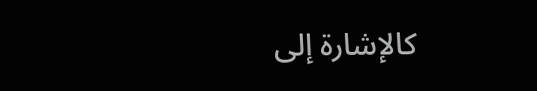كالإشارة إلى